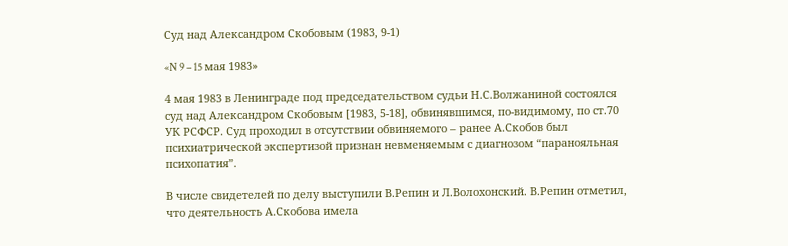Суд над Александром Скобовым (1983, 9-1)

«N 9 – 15 мая 1983»

4 мая 1983 в Ленинграде под председательством судьи Н.С.Волжаниной состоялся суд над Александром Скобовым [1983, 5-18], обвинявшимся, по-видимому, по ст.70 УК РСФСР. Суд проходил в отсутствии обвиняемого – ранее А.Скобов был психиатрической экспертизой признан невменяемым с диагнозом “паранояльная психопатия”.

В числе свидетелей по делу выступили В.Репин и Л.Волохонский. В.Репин отметил, что деятельность А.Скобова имела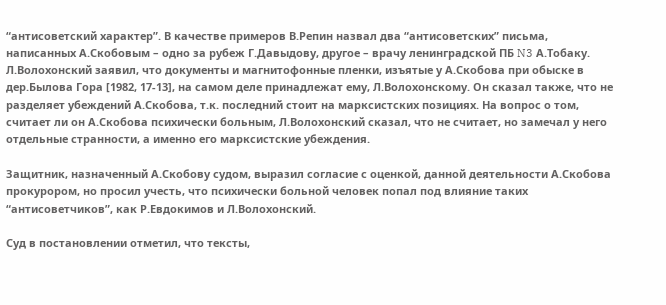“антисоветский характер”. В качестве примеров В.Репин назвал два “антисоветских” письма, написанных А.Скобовым – одно за рубеж Г.Давыдову, другое – врачу ленинградской ПБ N3 А.Тобаку. Л.Волохонский заявил, что документы и магнитофонные пленки, изъятые у А.Скобова при обыске в дер.Былова Гора [1982, 17-13], на самом деле принадлежат ему, Л.Волохонскому. Он сказал также, что не разделяет убеждений А.Скобова, т.к. последний стоит на марксистских позициях. На вопрос о том, считает ли он А.Скобова психически больным, Л.Волохонский сказал, что не считает, но замечал у него отдельные странности, а именно его марксистские убеждения.

Защитник, назначенный А.Скобову судом, выразил согласие с оценкой, данной деятельности А.Скобова прокурором, но просил учесть, что психически больной человек попал под влияние таких “антисоветчиков”, как Р.Евдокимов и Л.Волохонский.

Суд в постановлении отметил, что тексты,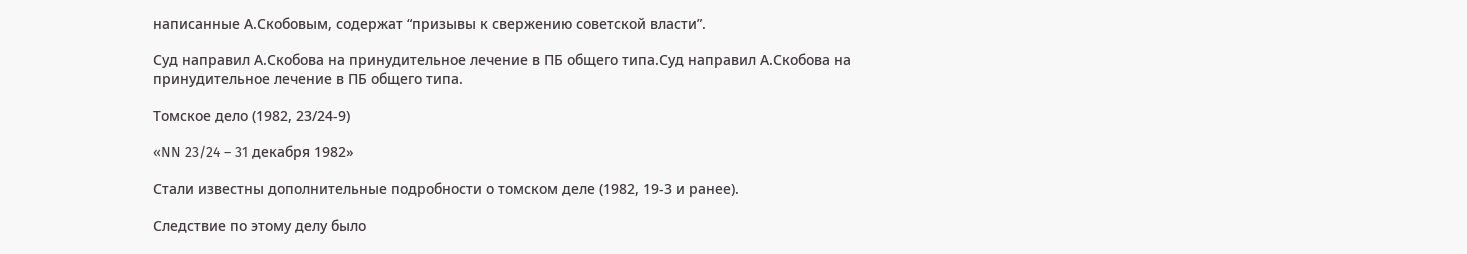написанные А.Скобовым, содержат “призывы к свержению советской власти”.

Суд направил А.Скобова на принудительное лечение в ПБ общего типа.Суд направил А.Скобова на принудительное лечение в ПБ общего типа.

Томское дело (1982, 23/24-9)

«NN 23/24 – 31 декабря 1982»

Стали известны дополнительные подробности о томском деле (1982, 19-3 и ранее).

Следствие по этому делу было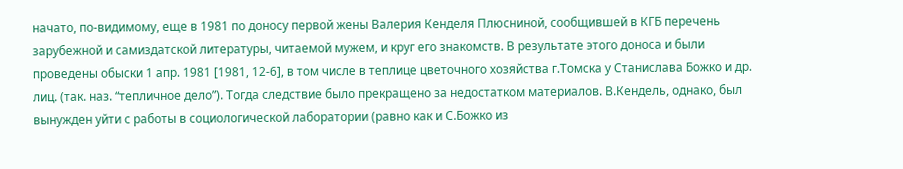начато, по-видимому, еще в 1981 по доносу первой жены Валерия Кенделя Плюсниной, сообщившей в КГБ перечень зарубежной и самиздатской литературы, читаемой мужем, и круг его знакомств. В результате этого доноса и были проведены обыски 1 апр. 1981 [1981, 12-6], в том числе в теплице цветочного хозяйства г.Томска у Станислава Божко и др. лиц. (так. наз. “тепличное дело”). Тогда следствие было прекращено за недостатком материалов. В.Кендель, однако, был вынужден уйти с работы в социологической лаборатории (равно как и С.Божко из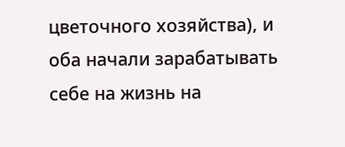цветочного хозяйства), и оба начали зарабатывать себе на жизнь на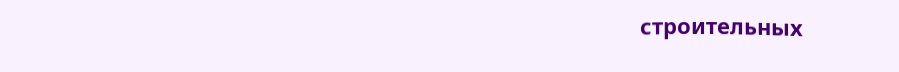строительных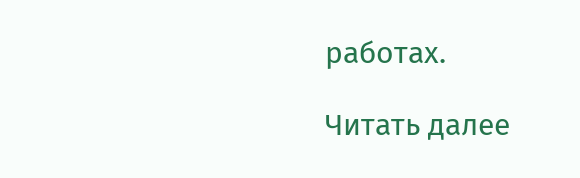работах.

Читать далее